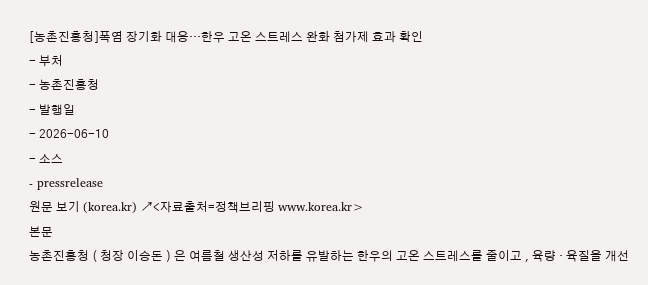[농촌진흥청]폭염 장기화 대응…한우 고온 스트레스 완화 첨가제 효과 확인
- 부처
- 농촌진흥청
- 발행일
- 2026-06-10
- 소스
- pressrelease
원문 보기 (korea.kr) ↗<자료출처=정책브리핑 www.korea.kr>
본문
농촌진흥청 ( 청장 이승돈 ) 은 여름철 생산성 저하를 유발하는 한우의 고온 스트레스를 줄이고 , 육량 · 육질을 개선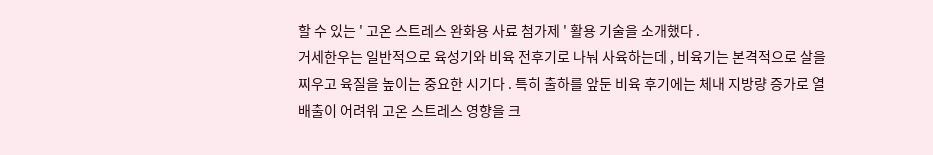할 수 있는 ' 고온 스트레스 완화용 사료 첨가제 ' 활용 기술을 소개했다 .
거세한우는 일반적으로 육성기와 비육 전후기로 나눠 사육하는데 , 비육기는 본격적으로 살을 찌우고 육질을 높이는 중요한 시기다 . 특히 출하를 앞둔 비육 후기에는 체내 지방량 증가로 열 배출이 어려워 고온 스트레스 영향을 크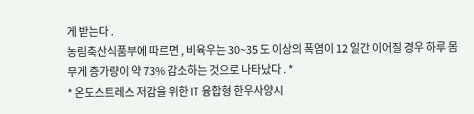게 받는다 .
농림축산식품부에 따르면 , 비육우는 30~35 도 이상의 폭염이 12 일간 이어질 경우 하루 몸무게 증가량이 약 73% 감소하는 것으로 나타났다 . *
* 온도스트레스 저감을 위한 IT 융합형 한우사양시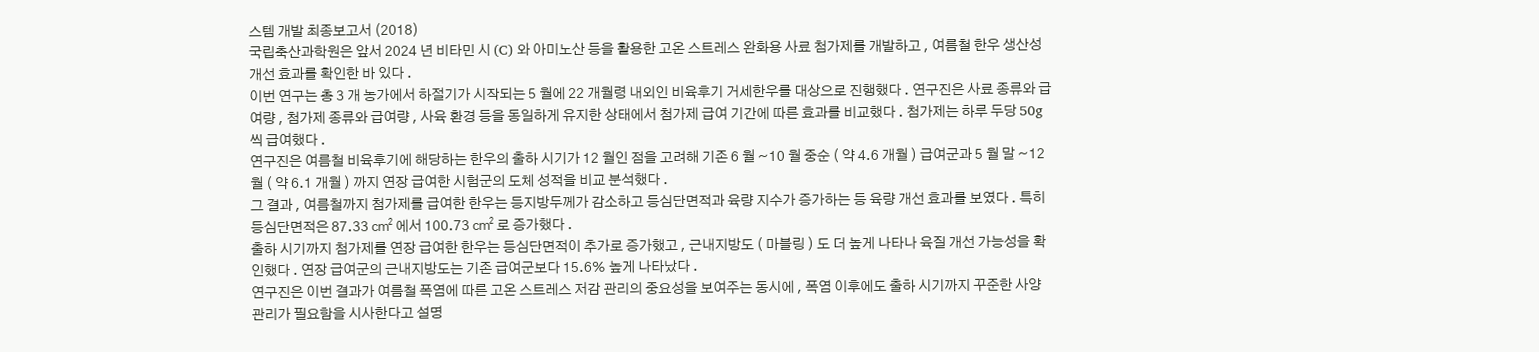스템 개발 최종보고서 (2018)
국립축산과학원은 앞서 2024 년 비타민 시 (C) 와 아미노산 등을 활용한 고온 스트레스 완화용 사료 첨가제를 개발하고 , 여름철 한우 생산성 개선 효과를 확인한 바 있다 .
이번 연구는 총 3 개 농가에서 하절기가 시작되는 5 월에 22 개월령 내외인 비육후기 거세한우를 대상으로 진행했다 . 연구진은 사료 종류와 급여량 , 첨가제 종류와 급여량 , 사육 환경 등을 동일하게 유지한 상태에서 첨가제 급여 기간에 따른 효과를 비교했다 . 첨가제는 하루 두당 50g 씩 급여했다 .
연구진은 여름철 비육후기에 해당하는 한우의 출하 시기가 12 월인 점을 고려해 기존 6 월 ~10 월 중순 ( 약 4.6 개월 ) 급여군과 5 월 말 ~12 월 ( 약 6.1 개월 ) 까지 연장 급여한 시험군의 도체 성적을 비교 분석했다 .
그 결과 , 여름철까지 첨가제를 급여한 한우는 등지방두께가 감소하고 등심단면적과 육량 지수가 증가하는 등 육량 개선 효과를 보였다 . 특히 등심단면적은 87.33 ㎠ 에서 100.73 ㎠ 로 증가했다 .
출하 시기까지 첨가제를 연장 급여한 한우는 등심단면적이 추가로 증가했고 , 근내지방도 ( 마블링 ) 도 더 높게 나타나 육질 개선 가능성을 확인했다 . 연장 급여군의 근내지방도는 기존 급여군보다 15.6% 높게 나타났다 .
연구진은 이번 결과가 여름철 폭염에 따른 고온 스트레스 저감 관리의 중요성을 보여주는 동시에 , 폭염 이후에도 출하 시기까지 꾸준한 사양관리가 필요함을 시사한다고 설명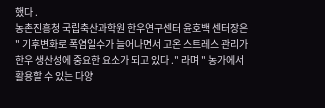했다 .
농촌진흥청 국립축산과학원 한우연구센터 윤호백 센터장은 " 기후변화로 폭염일수가 늘어나면서 고온 스트레스 관리가 한우 생산성에 중요한 요소가 되고 있다 ." 라며 " 농가에서 활용할 수 있는 다양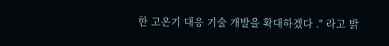한 고온기 대응 기술 개발을 확대하겠다 ." 라고 밝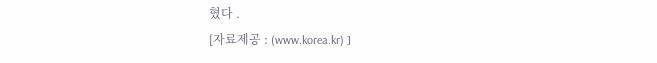혔다 .
[자료제공 : (www.korea.kr) ]